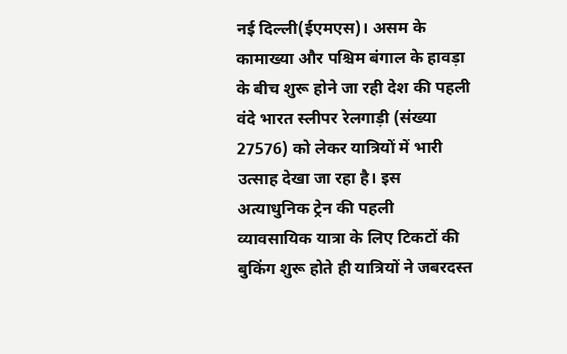नई दिल्ली(ईएमएस)। असम के कामाख्या और पश्चिम बंगाल के हावड़ा के बीच शुरू होने जा रही देश की पहली वंदे भारत स्लीपर रेलगाड़ी (संख्या 27576) को लेकर यात्रियों में भारी उत्साह देखा जा रहा है। इस अत्याधुनिक ट्रेन की पहली व्यावसायिक यात्रा के लिए टिकटों की बुकिंग शुरू होते ही यात्रियों ने जबरदस्त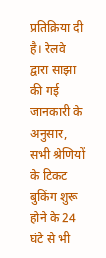प्रतिक्रिया दी है। रेलवे द्वारा साझा की गई जानकारी के अनुसार, सभी श्रेणियों के टिकट बुकिंग शुरू होने के 24 घंटे से भी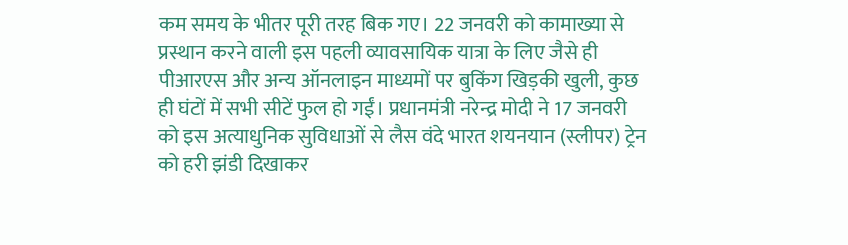कम समय के भीतर पूरी तरह बिक गए। 22 जनवरी को कामाख्या से प्रस्थान करने वाली इस पहली व्यावसायिक यात्रा के लिए जैसे ही पीआरएस और अन्य ऑनलाइन माध्यमों पर बुकिंग खिड़की खुली, कुछ ही घंटों में सभी सीटें फुल हो गईं। प्रधानमंत्री नरेन्द्र मोदी ने 17 जनवरी को इस अत्याधुनिक सुविधाओं से लैस वंदे भारत शयनयान (स्लीपर) ट्रेन को हरी झंडी दिखाकर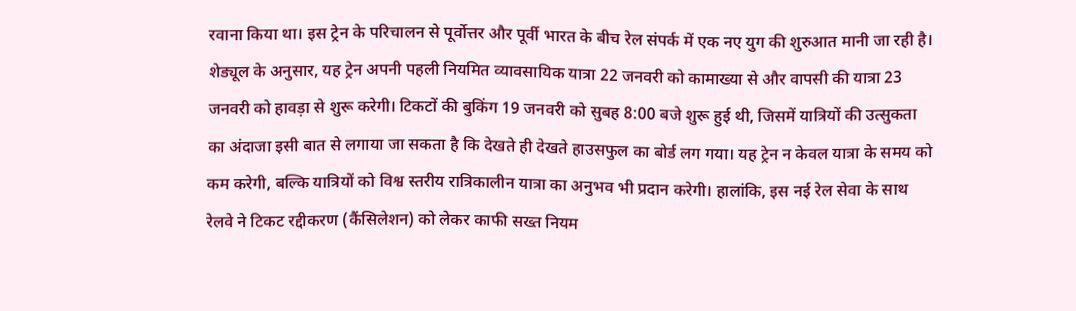रवाना किया था। इस ट्रेन के परिचालन से पूर्वोत्तर और पूर्वी भारत के बीच रेल संपर्क में एक नए युग की शुरुआत मानी जा रही है। शेड्यूल के अनुसार, यह ट्रेन अपनी पहली नियमित व्यावसायिक यात्रा 22 जनवरी को कामाख्या से और वापसी की यात्रा 23 जनवरी को हावड़ा से शुरू करेगी। टिकटों की बुकिंग 19 जनवरी को सुबह 8:00 बजे शुरू हुई थी, जिसमें यात्रियों की उत्सुकता का अंदाजा इसी बात से लगाया जा सकता है कि देखते ही देखते हाउसफुल का बोर्ड लग गया। यह ट्रेन न केवल यात्रा के समय को कम करेगी, बल्कि यात्रियों को विश्व स्तरीय रात्रिकालीन यात्रा का अनुभव भी प्रदान करेगी। हालांकि, इस नई रेल सेवा के साथ रेलवे ने टिकट रद्दीकरण (कैंसिलेशन) को लेकर काफी सख्त नियम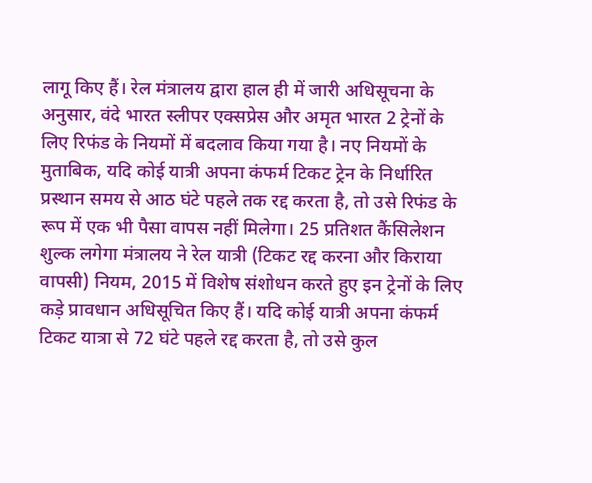लागू किए हैं। रेल मंत्रालय द्वारा हाल ही में जारी अधिसूचना के अनुसार, वंदे भारत स्लीपर एक्सप्रेस और अमृत भारत 2 ट्रेनों के लिए रिफंड के नियमों में बदलाव किया गया है। नए नियमों के मुताबिक, यदि कोई यात्री अपना कंफर्म टिकट ट्रेन के निर्धारित प्रस्थान समय से आठ घंटे पहले तक रद्द करता है, तो उसे रिफंड के रूप में एक भी पैसा वापस नहीं मिलेगा। 25 प्रतिशत कैंसिलेशन शुल्क लगेगा मंत्रालय ने रेल यात्री (टिकट रद्द करना और किराया वापसी) नियम, 2015 में विशेष संशोधन करते हुए इन ट्रेनों के लिए कड़े प्रावधान अधिसूचित किए हैं। यदि कोई यात्री अपना कंफर्म टिकट यात्रा से 72 घंटे पहले रद्द करता है, तो उसे कुल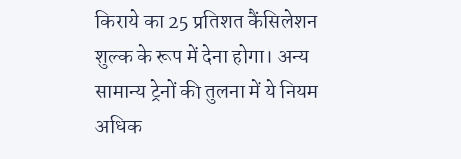किराये का 25 प्रतिशत कैंसिलेशन शुल्क के रूप में देना होगा। अन्य सामान्य ट्रेनों की तुलना में ये नियम अधिक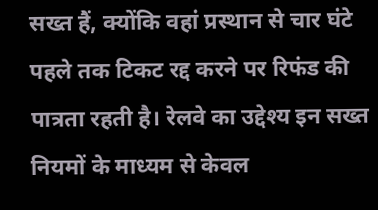सख्त हैं, क्योंकि वहां प्रस्थान से चार घंटे पहले तक टिकट रद्द करने पर रिफंड की पात्रता रहती है। रेलवे का उद्देश्य इन सख्त नियमों के माध्यम से केवल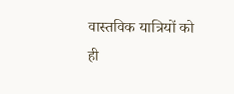वास्तविक यात्रियों को ही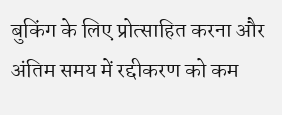बुकिंग के लिए प्रोत्साहित करना और अंतिम समय में रद्दीकरण को कम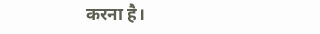करना है।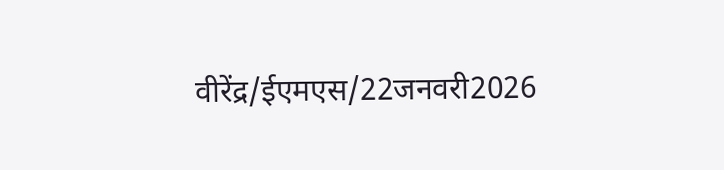वीरेंद्र/ईएमएस/22जनवरी2026